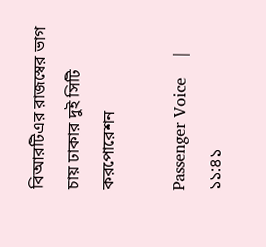বিআরটিএর রাজস্বের ভাগ চায় ঢাকার দুই সিটি করপোরেশন

Passenger Voice    |    ১১:৪১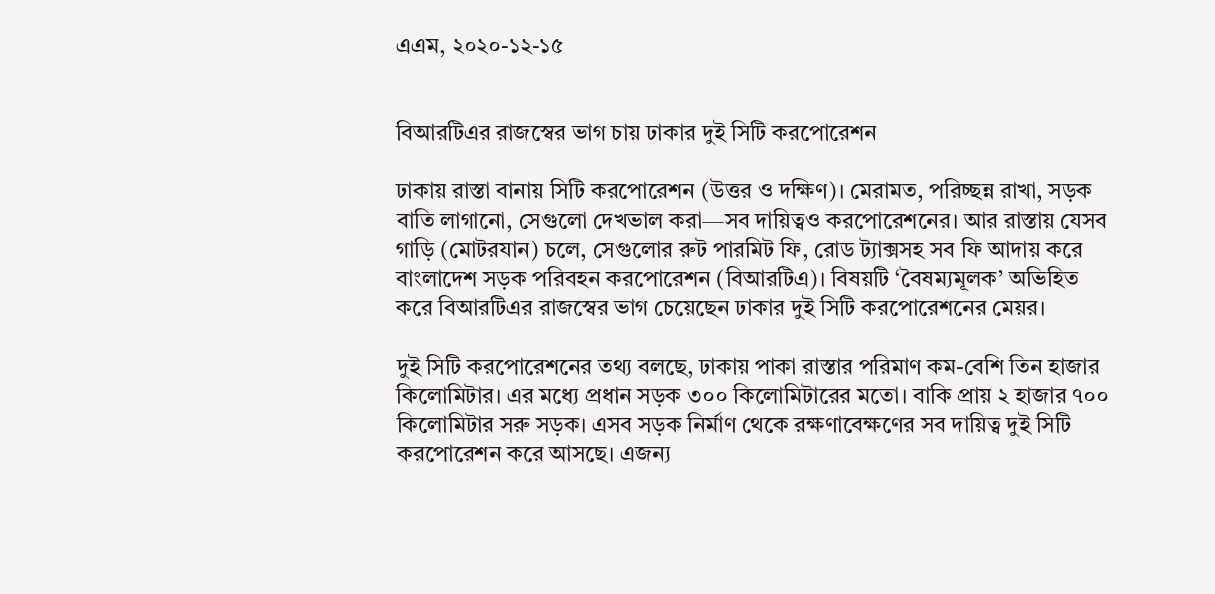এএম, ২০২০-১২-১৫


বিআরটিএর রাজস্বের ভাগ চায় ঢাকার দুই সিটি করপোরেশন

ঢাকায় রাস্তা বানায় সিটি করপোরেশন (উত্তর ও দক্ষিণ)। মেরামত, পরিচ্ছন্ন রাখা, সড়ক বাতি লাগানো, সেগুলো দেখভাল করা—সব দায়িত্বও করপোরেশনের। আর রাস্তায় যেসব গাড়ি (মোটরযান) চলে, সেগুলোর রুট পারমিট ফি, রোড ট্যাক্সসহ সব ফি আদায় করে বাংলাদেশ সড়ক পরিবহন করপোরেশন (বিআরটিএ)। বিষয়টি ‘বৈষম্যমূলক’ অভিহিত করে বিআরটিএর রাজস্বের ভাগ চেয়েছেন ঢাকার দুই সিটি করপোরেশনের মেয়র।

দুই সিটি করপোরেশনের তথ্য বলছে, ঢাকায় পাকা রাস্তার পরিমাণ কম-বেশি তিন হাজার কিলোমিটার। এর মধ্যে প্রধান সড়ক ৩০০ কিলোমিটারের মতো। বাকি প্রায় ২ হাজার ৭০০ কিলোমিটার সরু সড়ক। এসব সড়ক নির্মাণ থেকে রক্ষণাবেক্ষণের সব দায়িত্ব দুই সিটি করপোরেশন করে আসছে। এজন্য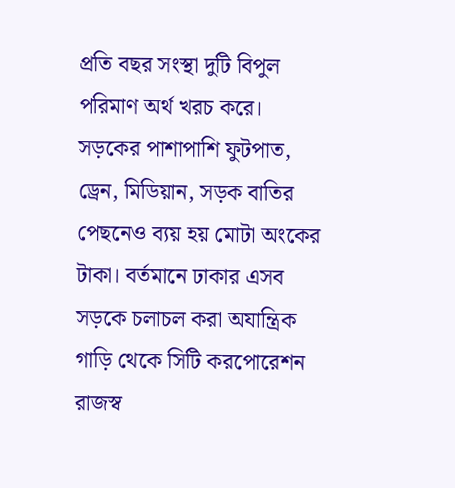প্রতি বছর সংস্থা দুটি বিপুল পরিমাণ অর্থ খরচ করে। সড়কের পাশাপাশি ফুটপাত, ড্রেন, মিডিয়ান, সড়ক বাতির পেছনেও ব্যয় হয় মোটা অংকের টাকা। বর্তমানে ঢাকার এসব সড়কে চলাচল করা অযান্ত্রিক গাড়ি থেকে সিটি করপোরেশন রাজস্ব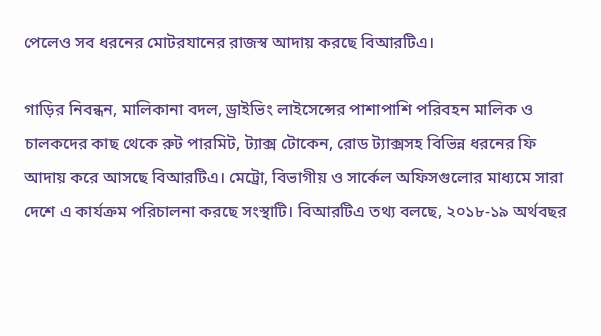পেলেও সব ধরনের মোটরযানের রাজস্ব আদায় করছে বিআরটিএ।

গাড়ির নিবন্ধন, মালিকানা বদল, ড্রাইভিং লাইসেন্সের পাশাপাশি পরিবহন মালিক ও চালকদের কাছ থেকে রুট পারমিট, ট্যাক্স টোকেন, রোড ট্যাক্সসহ বিভিন্ন ধরনের ফি আদায় করে আসছে বিআরটিএ। মেট্রো, বিভাগীয় ও সার্কেল অফিসগুলোর মাধ্যমে সারা দেশে এ কার্যক্রম পরিচালনা করছে সংস্থাটি। বিআরটিএ তথ্য বলছে, ২০১৮-১৯ অর্থবছর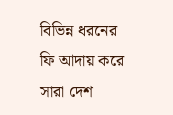বিভিন্ন ধরনের ফি আদায় করে সারা দেশ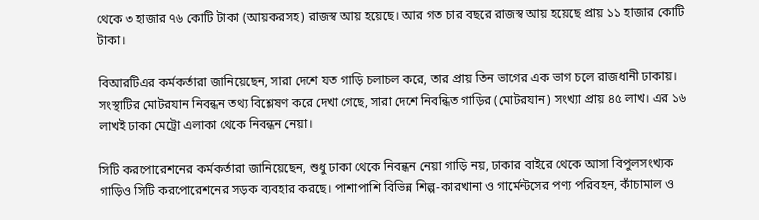থেকে ৩ হাজার ৭৬ কোটি টাকা (আয়করসহ) রাজস্ব আয় হয়েছে। আর গত চার বছরে রাজস্ব আয় হয়েছে প্রায় ১১ হাজার কোটি টাকা।

বিআরটিএর কর্মকর্তারা জানিয়েছেন, সারা দেশে যত গাড়ি চলাচল করে, তার প্রায় তিন ভাগের এক ভাগ চলে রাজধানী ঢাকায়। সংস্থাটির মোটরযান নিবন্ধন তথ্য বিশ্লেষণ করে দেখা গেছে, সারা দেশে নিবন্ধিত গাড়ির (মোটরযান) সংখ্যা প্রায় ৪৫ লাখ। এর ১৬ লাখই ঢাকা মেট্রো এলাকা থেকে নিবন্ধন নেয়া।

সিটি করপোরেশনের কর্মকর্তারা জানিয়েছেন, শুধু ঢাকা থেকে নিবন্ধন নেয়া গাড়ি নয়, ঢাকার বাইরে থেকে আসা বিপুলসংখ্যক গাড়িও সিটি করপোরেশনের সড়ক ব্যবহার করছে। পাশাপাশি বিভিন্ন শিল্প-কারখানা ও গার্মেন্টসের পণ্য পরিবহন, কাঁচামাল ও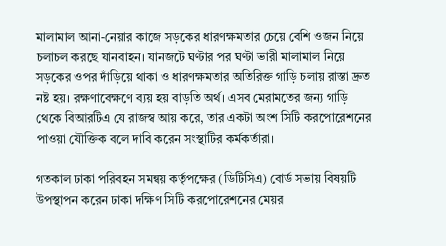মালামাল আনা-নেয়ার কাজে সড়কের ধারণক্ষমতার চেয়ে বেশি ওজন নিয়ে চলাচল করছে যানবাহন। যানজটে ঘণ্টার পর ঘণ্টা ভারী মালামাল নিয়ে সড়কের ওপর দাঁড়িয়ে থাকা ও ধারণক্ষমতার অতিরিক্ত গাড়ি চলায় রাস্তা দ্রুত নষ্ট হয়। রক্ষণাবেক্ষণে ব্যয় হয় বাড়তি অর্থ। এসব মেরামতের জন্য গাড়ি থেকে বিআরটিএ যে রাজস্ব আয় করে, তার একটা অংশ সিটি করপোরেশনের পাওয়া যৌক্তিক বলে দাবি করেন সংস্থাটির কর্মকর্তারা।

গতকাল ঢাকা পরিবহন সমন্বয় কর্তৃপক্ষের (ডিটিসিএ) বোর্ড সভায় বিষয়টি উপস্থাপন করেন ঢাকা দক্ষিণ সিটি করপোরেশনের মেয়র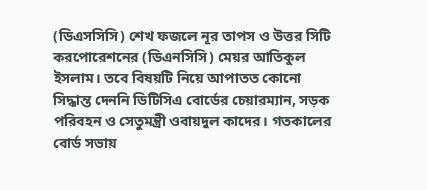(ডিএসসিসি) শেখ ফজলে নূর তাপস ও উত্তর সিটি করপোরেশনের (ডিএনসিসি) মেয়র আতিকুল ইসলাম। তবে বিষয়টি নিয়ে আপাতত কোনো সিদ্ধান্ত দেননি ডিটিসিএ বোর্ডের চেয়ারম্যান, সড়ক পরিবহন ও সেতুমন্ত্রী ওবায়দুল কাদের। গতকালের বোর্ড সভায়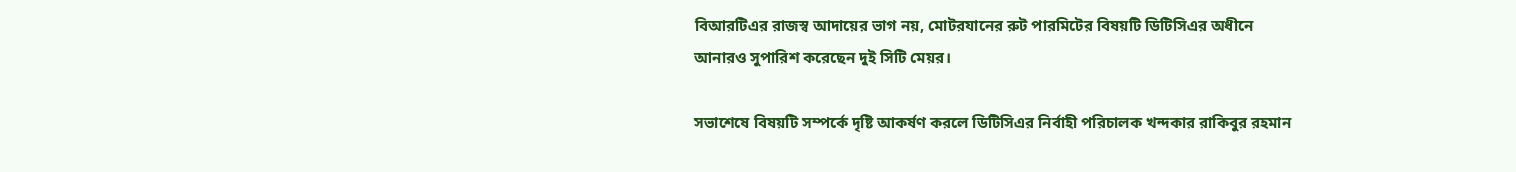বিআরটিএর রাজস্ব আদায়ের ভাগ নয়, মোটরযানের রুট পারমিটের বিষয়টি ডিটিসিএর অধীনে আনারও সুপারিশ করেছেন দুই সিটি মেয়র।

সভাশেষে বিষয়টি সম্পর্কে দৃষ্টি আকর্ষণ করলে ডিটিসিএর নির্বাহী পরিচালক খন্দকার রাকিবুর রহমান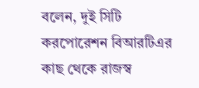বলেন, দুই সিটি করপোরেশন বিআরটিএর কাছ থেকে রাজস্ব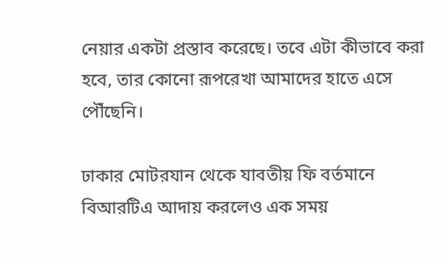নেয়ার একটা প্রস্তাব করেছে। তবে এটা কীভাবে করা হবে, তার কোনো রূপরেখা আমাদের হাতে এসে পৌঁছেনি।

ঢাকার মোটরযান থেকে যাবতীয় ফি বর্তমানে বিআরটিএ আদায় করলেও এক সময়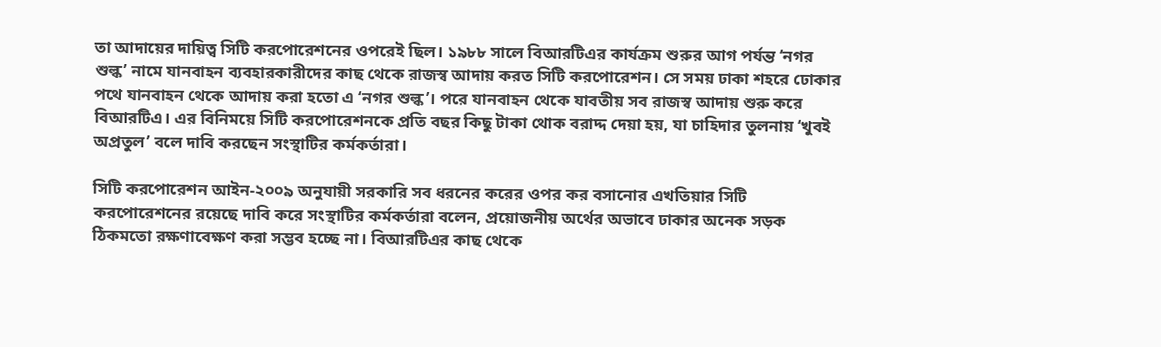তা আদায়ের দায়িত্ব সিটি করপোরেশনের ওপরেই ছিল। ১৯৮৮ সালে বিআরটিএর কার্যক্রম শুরুর আগ পর্যন্ত ‘নগর শুল্ক’ নামে যানবাহন ব্যবহারকারীদের কাছ থেকে রাজস্ব আদায় করত সিটি করপোরেশন। সে সময় ঢাকা শহরে ঢোকার পথে যানবাহন থেকে আদায় করা হতো এ ‘নগর শুল্ক’। পরে যানবাহন থেকে যাবতীয় সব রাজস্ব আদায় শুরু করে বিআরটিএ। এর বিনিময়ে সিটি করপোরেশনকে প্রতি বছর কিছু টাকা থোক বরাদ্দ দেয়া হয়, যা চাহিদার তুলনায় ‘খুবই অপ্রতুল’ বলে দাবি করছেন সংস্থাটির কর্মকর্তারা।

সিটি করপোরেশন আইন-২০০৯ অনুযায়ী সরকারি সব ধরনের করের ওপর কর বসানোর এখতিয়ার সিটি করপোরেশনের রয়েছে দাবি করে সংস্থাটির কর্মকর্তারা বলেন, প্রয়োজনীয় অর্থের অভাবে ঢাকার অনেক সড়ক ঠিকমতো রক্ষণাবেক্ষণ করা সম্ভব হচ্ছে না। বিআরটিএর কাছ থেকে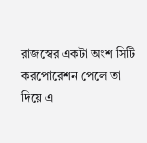রাজস্বের একটা অংশ সিটি করপোরেশন পেলে তা দিয়ে এ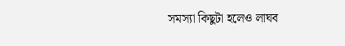সমস্যা কিছুটা হলেও লাঘব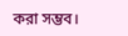করা সম্ভব।